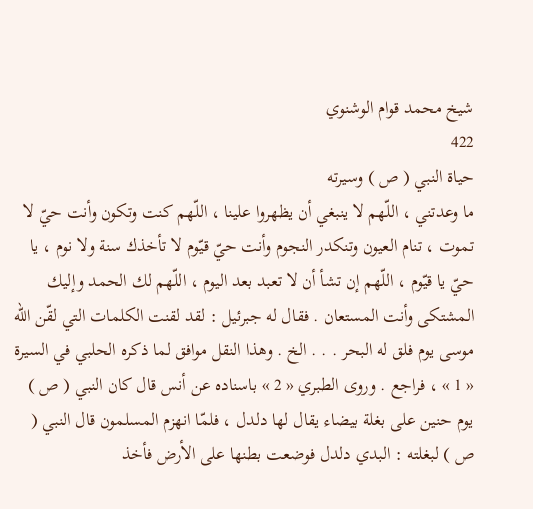شيخ محمد قوام الوشنوي
422
حياة النبي ( ص ) وسيرته
ما وعدتني ، اللّهم لا ينبغي أن يظهروا علينا ، اللّهم كنت وتكون وأنت حيّ لا تموت ، تنام العيون وتنكدر النجوم وأنت حيّ قيّوم لا تأخذك سنة ولا نوم ، يا حيّ يا قيّوم ، اللّهم إن تشأ أن لا تعبد بعد اليوم ، اللّهم لك الحمد وإليك المشتكى وأنت المستعان . فقال له جبرئيل : لقد لقنت الكلمات التي لقّن اللّه موسى يوم فلق له البحر . . . الخ . وهذا النقل موافق لما ذكره الحلبي في السيرة « 1 » ، فراجع . وروى الطبري « 2 » باسناده عن أنس قال كان النبي ( ص ) يوم حنين على بغلة بيضاء يقال لها دلدل ، فلمّا انهزم المسلمون قال النبي ( ص ) لبغلته : البدي دلدل فوضعت بطنها على الأرض فأخذ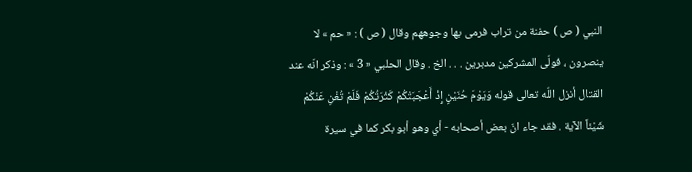النبي ( ص ) حفنة من تراب فرمى بها وجوههم وقال ( ص ) : « حم » لا ينصرون ، فولّى المشركين مدبرين . . . الخ . وقال الحلبي « 3 » : وذكر انّه عند القتال أنزل اللّه تعالى قوله وَيَوْمَ حُنَيْنٍ إِذْ أَعْجَبَتْكُمْ كَثْرَتُكُمْ فَلَمْ تُغْنِ عَنْكُمْ شَيْئاً الآية . فقد جاء انّ بعض أصحابه - أي وهو أبو بكر كما في سيرة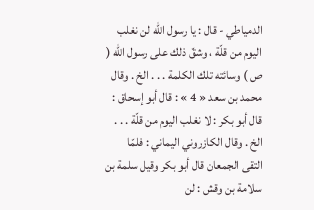الدمياطي - قال : يا رسول اللّه لن نغلب اليوم من قلّة ، وشقّ ذلك على رسول اللّه ( ص ) وسائته تلك الكلمة . . . الخ . وقال محمد بن سعد « 4 » : قال أبو إسحاق : قال أبو بكر : لا نغلب اليوم من قلّة . . . الخ . وقال الكازروني اليماني : فلمّا التقى الجمعان قال أبو بكر وقيل سلمة بن سلامة بن وقش : لن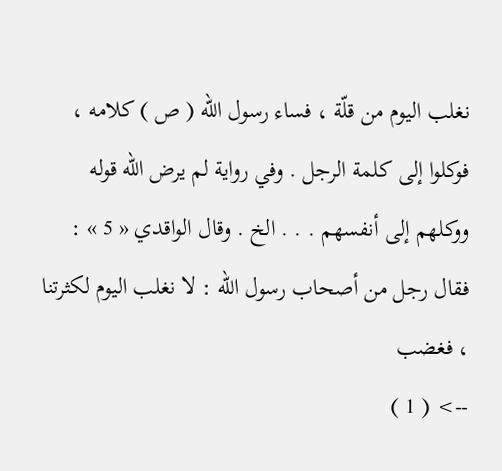نغلب اليوم من قلّة ، فساء رسول اللّه ( ص ) كلامه ، فوكلوا إلى كلمة الرجل . وفي رواية لم يرض اللّه قوله ووكلهم إلى أنفسهم . . . الخ . وقال الواقدي « 5 » : فقال رجل من أصحاب رسول اللّه : لا نغلب اليوم لكثرتنا ، فغضب
--> ( 1 )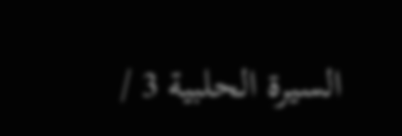السيرة الحلبية 3 /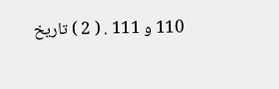110 و 111 . ( 2 ) تاريخ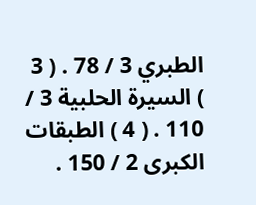الطبري 3 / 78 . ( 3 ) السيرة الحلبية 3 / 110 . ( 4 ) الطبقات الكبرى 2 / 150 .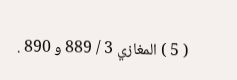( 5 ) المغازي 3 / 889 و 890 .